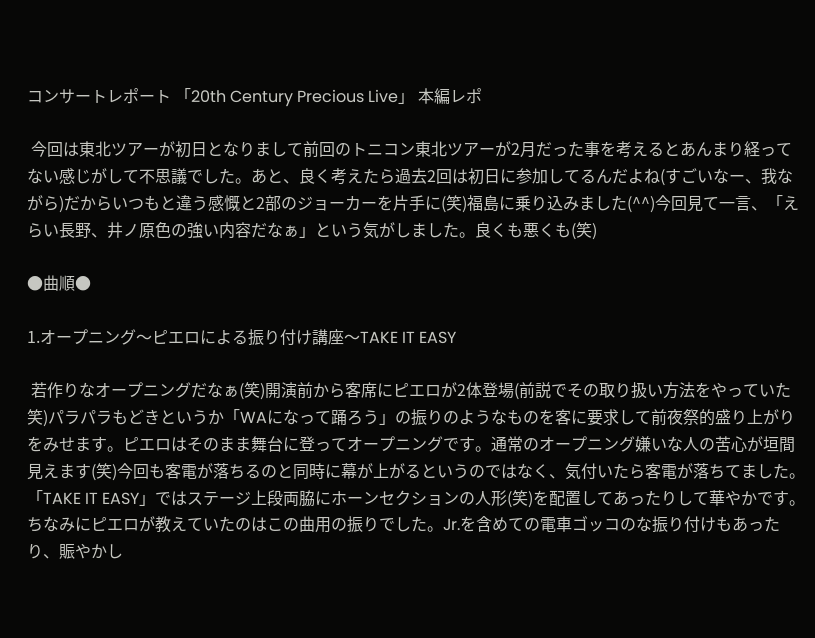コンサートレポート 「20th Century Precious Live」 本編レポ

 今回は東北ツアーが初日となりまして前回のトニコン東北ツアーが2月だった事を考えるとあんまり経ってない感じがして不思議でした。あと、良く考えたら過去2回は初日に参加してるんだよね(すごいなー、我ながら)だからいつもと違う感慨と2部のジョーカーを片手に(笑)福島に乗り込みました(^^)今回見て一言、「えらい長野、井ノ原色の強い内容だなぁ」という気がしました。良くも悪くも(笑)

●曲順●

1.オープニング〜ピエロによる振り付け講座〜TAKE IT EASY

 若作りなオープニングだなぁ(笑)開演前から客席にピエロが2体登場(前説でその取り扱い方法をやっていた 笑)パラパラもどきというか「WAになって踊ろう」の振りのようなものを客に要求して前夜祭的盛り上がりをみせます。ピエロはそのまま舞台に登ってオープニングです。通常のオープニング嫌いな人の苦心が垣間見えます(笑)今回も客電が落ちるのと同時に幕が上がるというのではなく、気付いたら客電が落ちてました。「TAKE IT EASY」ではステージ上段両脇にホーンセクションの人形(笑)を配置してあったりして華やかです。ちなみにピエロが教えていたのはこの曲用の振りでした。Jr.を含めての電車ゴッコのな振り付けもあったり、賑やかし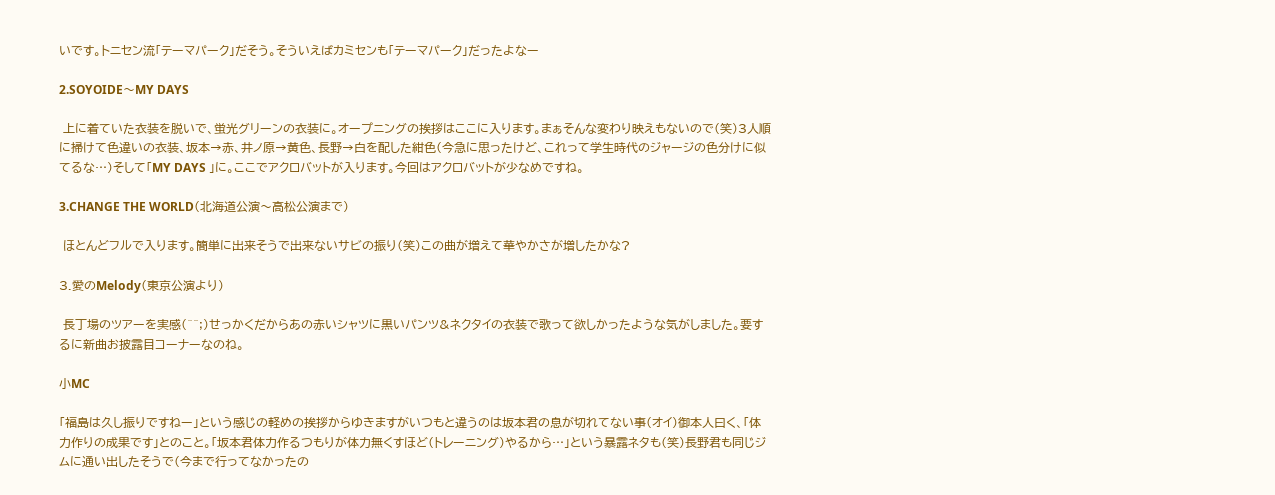いです。トニセン流「テーマパーク」だそう。そういえばカミセンも「テーマパーク」だったよなー

2.SOYOIDE〜MY DAYS

 上に着ていた衣装を脱いで、蛍光グリーンの衣装に。オープニングの挨拶はここに入ります。まぁそんな変わり映えもないので(笑)3人順に掃けて色違いの衣装、坂本→赤、井ノ原→黄色、長野→白を配した紺色(今急に思ったけど、これって学生時代のジャージの色分けに似てるな…)そして「MY DAYS 」に。ここでアクロバットが入ります。今回はアクロバットが少なめですね。

3.CHANGE THE WORLD(北海道公演〜高松公演まで)

 ほとんどフルで入ります。簡単に出来そうで出来ないサビの振り(笑)この曲が増えて華やかさが増したかな?

3.愛のMelody(東京公演より)

 長丁場のツアーを実感(^^;)せっかくだからあの赤いシャツに黒いパンツ&ネクタイの衣装で歌って欲しかったような気がしました。要するに新曲お披露目コーナーなのね。

小MC

「福島は久し振りですねー」という感じの軽めの挨拶からゆきますがいつもと違うのは坂本君の息が切れてない事(オイ)御本人曰く、「体力作りの成果です」とのこと。「坂本君体力作るつもりが体力無くすほど(トレーニング)やるから…」という暴露ネタも(笑)長野君も同じジムに通い出したそうで(今まで行ってなかったの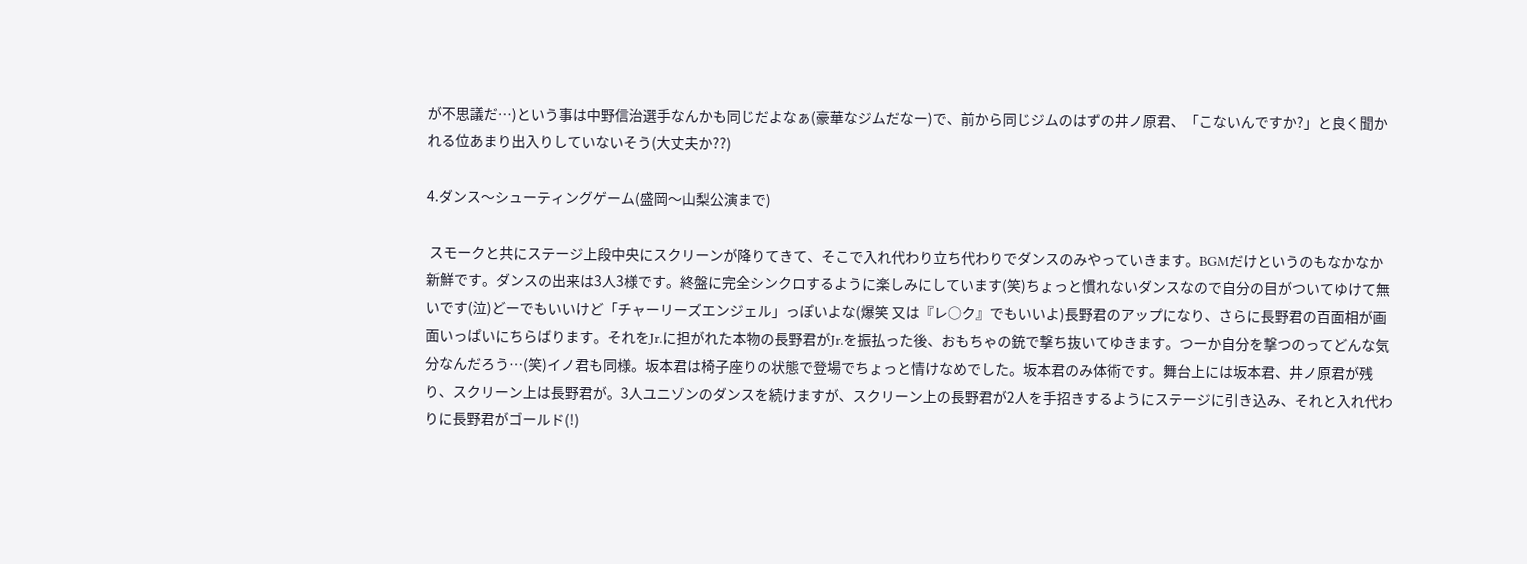が不思議だ…)という事は中野信治選手なんかも同じだよなぁ(豪華なジムだなー)で、前から同じジムのはずの井ノ原君、「こないんですか?」と良く聞かれる位あまり出入りしていないそう(大丈夫か??)

4.ダンス〜シューティングゲーム(盛岡〜山梨公演まで)

 スモークと共にステージ上段中央にスクリーンが降りてきて、そこで入れ代わり立ち代わりでダンスのみやっていきます。BGMだけというのもなかなか新鮮です。ダンスの出来は3人3様です。終盤に完全シンクロするように楽しみにしています(笑)ちょっと慣れないダンスなので自分の目がついてゆけて無いです(泣)どーでもいいけど「チャーリーズエンジェル」っぽいよな(爆笑 又は『レ○ク』でもいいよ)長野君のアップになり、さらに長野君の百面相が画面いっぱいにちらばります。それをJr.に担がれた本物の長野君がJr.を振払った後、おもちゃの銃で撃ち抜いてゆきます。つーか自分を撃つのってどんな気分なんだろう…(笑)イノ君も同様。坂本君は椅子座りの状態で登場でちょっと情けなめでした。坂本君のみ体術です。舞台上には坂本君、井ノ原君が残り、スクリーン上は長野君が。3人ユニゾンのダンスを続けますが、スクリーン上の長野君が2人を手招きするようにステージに引き込み、それと入れ代わりに長野君がゴールド(!)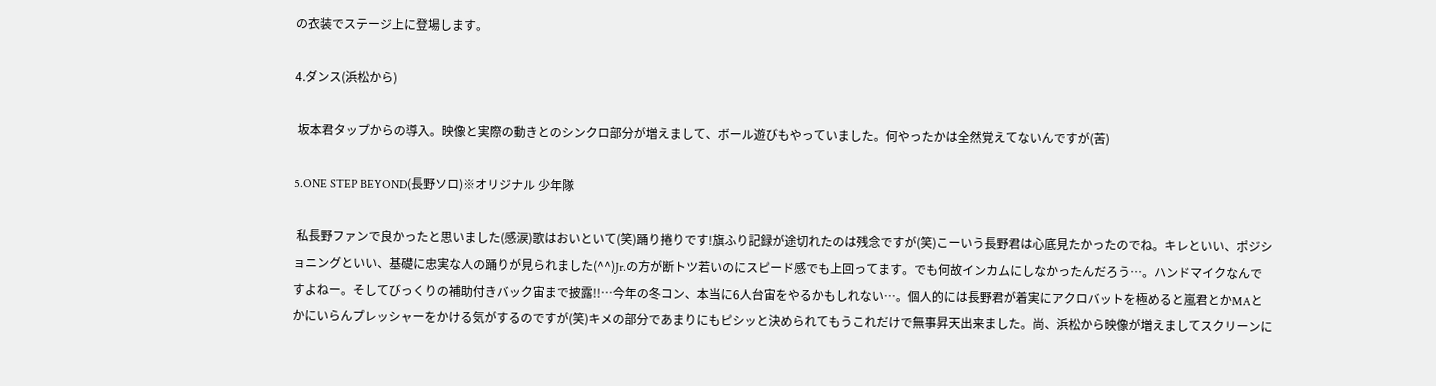の衣装でステージ上に登場します。

4.ダンス(浜松から)

 坂本君タップからの導入。映像と実際の動きとのシンクロ部分が増えまして、ボール遊びもやっていました。何やったかは全然覚えてないんですが(苦)

5.ONE STEP BEYOND(長野ソロ)※オリジナル 少年隊

 私長野ファンで良かったと思いました(感涙)歌はおいといて(笑)踊り捲りです!旗ふり記録が途切れたのは残念ですが(笑)こーいう長野君は心底見たかったのでね。キレといい、ポジショニングといい、基礎に忠実な人の踊りが見られました(^^)Jr.の方が断トツ若いのにスピード感でも上回ってます。でも何故インカムにしなかったんだろう…。ハンドマイクなんですよねー。そしてびっくりの補助付きバック宙まで披露!!…今年の冬コン、本当に6人台宙をやるかもしれない…。個人的には長野君が着実にアクロバットを極めると嵐君とかMAとかにいらんプレッシャーをかける気がするのですが(笑)キメの部分であまりにもピシッと決められてもうこれだけで無事昇天出来ました。尚、浜松から映像が増えましてスクリーンに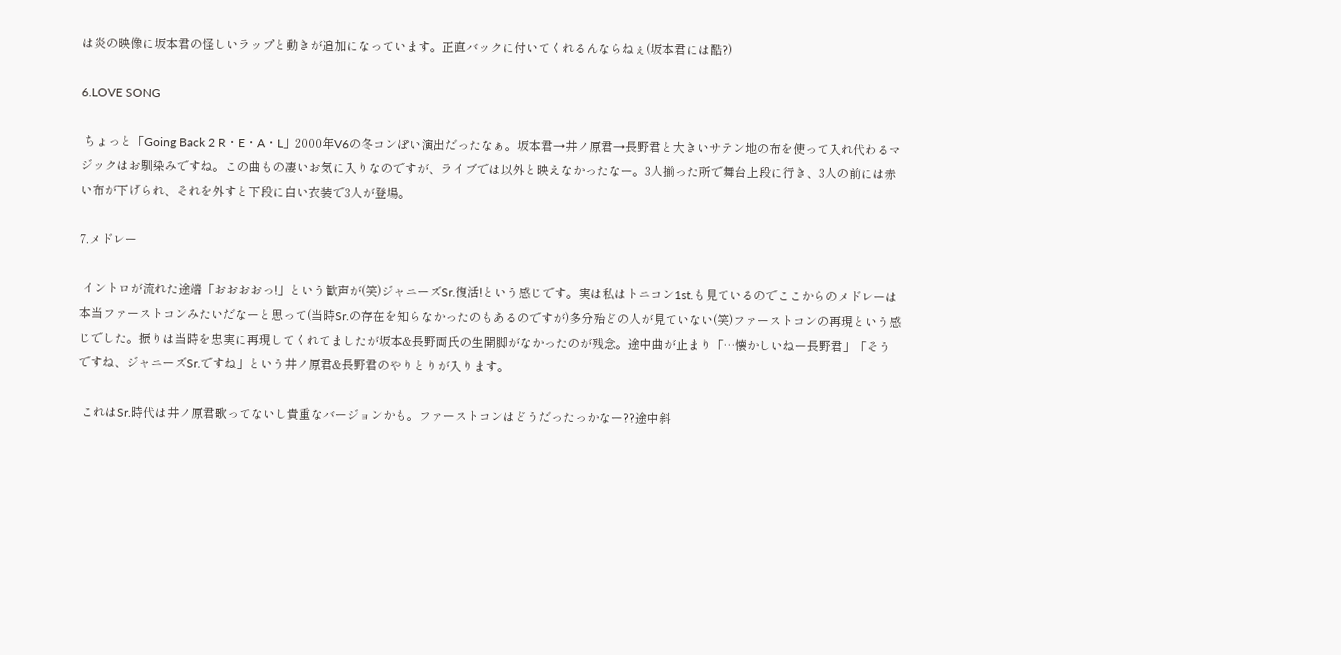は炎の映像に坂本君の怪しいラップと動きが追加になっています。正直バックに付いてくれるんならねぇ(坂本君には酷?)

6.LOVE SONG

 ちょっと「Going Back 2 R・E・A・L」2000年V6の冬コンぽい演出だったなぁ。坂本君→井ノ原君→長野君と大きいサテン地の布を使って入れ代わるマジックはお馴染みですね。この曲もの凄いお気に入りなのですが、ライブでは以外と映えなかったなー。3人揃った所で舞台上段に行き、3人の前には赤い布が下げられ、それを外すと下段に白い衣装で3人が登場。

7.メドレー

 イントロが流れた途端「おおおおっ!」という歓声が(笑)ジャニーズSr.復活!という感じです。実は私はトニコン1st.も見ているのでここからのメドレーは本当ファーストコンみたいだなーと思って(当時Sr.の存在を知らなかったのもあるのですが)多分殆どの人が見ていない(笑)ファーストコンの再現という感じでした。振りは当時を忠実に再現してくれてましたが坂本&長野両氏の生開脚がなかったのが残念。途中曲が止まり「…懐かしいねー長野君」「そうですね、ジャニーズSr.ですね」という井ノ原君&長野君のやりとりが入ります。

 これはSr.時代は井ノ原君歌ってないし貴重なバージョンかも。ファーストコンはどうだったっかなー??途中斜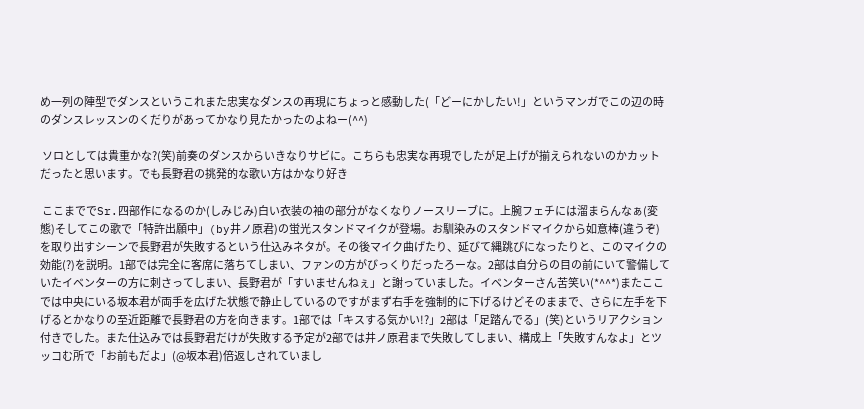め一列の陣型でダンスというこれまた忠実なダンスの再現にちょっと感動した(「どーにかしたい!」というマンガでこの辺の時のダンスレッスンのくだりがあってかなり見たかったのよねー(^^)

 ソロとしては貴重かな?(笑)前奏のダンスからいきなりサビに。こちらも忠実な再現でしたが足上げが揃えられないのかカットだったと思います。でも長野君の挑発的な歌い方はかなり好き

 ここまででSr.四部作になるのか(しみじみ)白い衣装の袖の部分がなくなりノースリーブに。上腕フェチには溜まらんなぁ(変態)そしてこの歌で「特許出願中」(by井ノ原君)の蛍光スタンドマイクが登場。お馴染みのスタンドマイクから如意棒(違うぞ)を取り出すシーンで長野君が失敗するという仕込みネタが。その後マイク曲げたり、延びて縄跳びになったりと、このマイクの効能(?)を説明。1部では完全に客席に落ちてしまい、ファンの方がびっくりだったろーな。2部は自分らの目の前にいて警備していたイベンターの方に刺さってしまい、長野君が「すいませんねぇ」と謝っていました。イベンターさん苦笑い(*^^*)またここでは中央にいる坂本君が両手を広げた状態で静止しているのですがまず右手を強制的に下げるけどそのままで、さらに左手を下げるとかなりの至近距離で長野君の方を向きます。1部では「キスする気かい!?」2部は「足踏んでる」(笑)というリアクション付きでした。また仕込みでは長野君だけが失敗する予定が2部では井ノ原君まで失敗してしまい、構成上「失敗すんなよ」とツッコむ所で「お前もだよ」(@坂本君)倍返しされていまし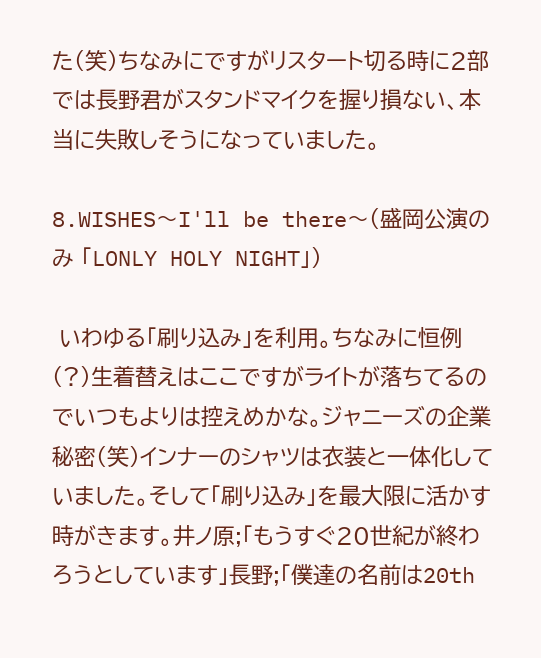た(笑)ちなみにですがリスタート切る時に2部では長野君がスタンドマイクを握り損ない、本当に失敗しそうになっていました。

8.WISHES〜I'll be there〜(盛岡公演のみ 「LONLY HOLY NIGHT」)

 いわゆる「刷り込み」を利用。ちなみに恒例(?)生着替えはここですがライトが落ちてるのでいつもよりは控えめかな。ジャニーズの企業秘密(笑)インナーのシャツは衣装と一体化していました。そして「刷り込み」を最大限に活かす時がきます。井ノ原;「もうすぐ20世紀が終わろうとしています」長野;「僕達の名前は20th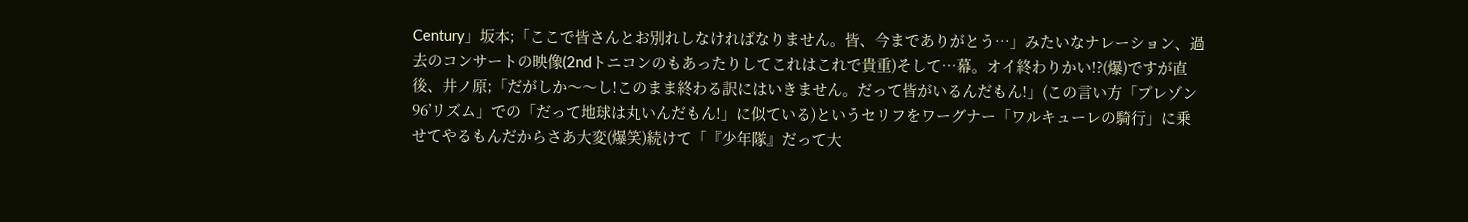Century」坂本;「ここで皆さんとお別れしなければなりません。皆、今までありがとう…」みたいなナレーション、過去のコンサートの映像(2ndトニコンのもあったりしてこれはこれで貴重)そして…幕。オイ終わりかい!?(爆)ですが直後、井ノ原;「だがしか〜〜し!このまま終わる訳にはいきません。だって皆がいるんだもん!」(この言い方「プレゾン96’リズム」での「だって地球は丸いんだもん!」に似ている)というセリフをワーグナー「ワルキューレの騎行」に乗せてやるもんだからさあ大変(爆笑)続けて「『少年隊』だって大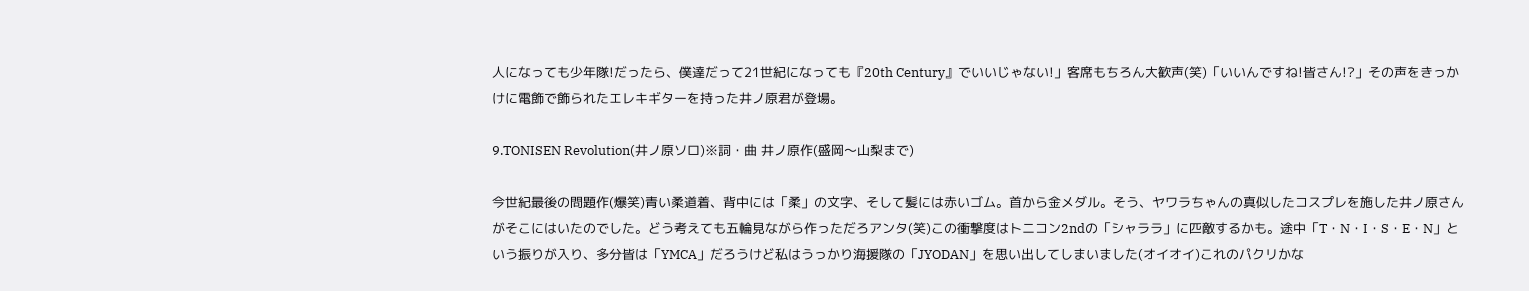人になっても少年隊!だったら、僕達だって21世紀になっても『20th Century』でいいじゃない!」客席もちろん大歓声(笑)「いいんですね!皆さん!?」その声をきっかけに電飾で飾られたエレキギターを持った井ノ原君が登場。

9.TONISEN Revolution(井ノ原ソロ)※詞・曲 井ノ原作(盛岡〜山梨まで)

今世紀最後の問題作(爆笑)青い柔道着、背中には「柔」の文字、そして髪には赤いゴム。首から金メダル。そう、ヤワラちゃんの真似したコスプレを施した井ノ原さんがそこにはいたのでした。どう考えても五輪見ながら作っただろアンタ(笑)この衝撃度はトニコン2ndの「シャララ」に匹敵するかも。途中「T・N・I・S・E・N」という振りが入り、多分皆は「YMCA」だろうけど私はうっかり海援隊の「JYODAN」を思い出してしまいました(オイオイ)これのパクリかな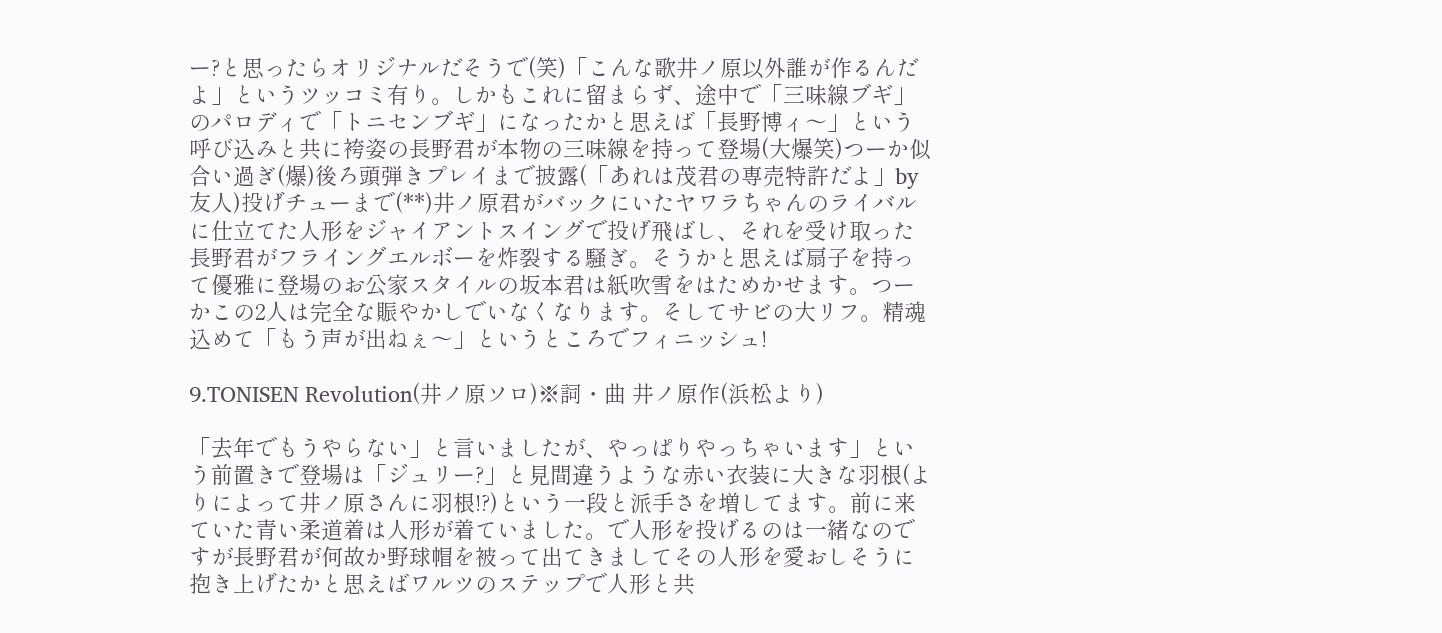ー?と思ったらオリジナルだそうで(笑)「こんな歌井ノ原以外誰が作るんだよ」というツッコミ有り。しかもこれに留まらず、途中で「三味線ブギ」のパロディで「トニセンブギ」になったかと思えば「長野博ィ〜」という呼び込みと共に袴姿の長野君が本物の三味線を持って登場(大爆笑)つーか似合い過ぎ(爆)後ろ頭弾きプレイまで披露(「あれは茂君の専売特許だよ」by友人)投げチューまで(**)井ノ原君がバックにいたヤワラちゃんのライバルに仕立てた人形をジャイアントスイングで投げ飛ばし、それを受け取った長野君がフライングエルボーを炸裂する騒ぎ。そうかと思えば扇子を持って優雅に登場のお公家スタイルの坂本君は紙吹雪をはためかせます。つーかこの2人は完全な賑やかしでいなくなります。そしてサビの大リフ。精魂込めて「もう声が出ねぇ〜」というところでフィニッシュ!

9.TONISEN Revolution(井ノ原ソロ)※詞・曲 井ノ原作(浜松より)

「去年でもうやらない」と言いましたが、やっぱりやっちゃいます」という前置きで登場は「ジュリー?」と見間違うような赤い衣装に大きな羽根(よりによって井ノ原さんに羽根!?)という一段と派手さを増してます。前に来ていた青い柔道着は人形が着ていました。で人形を投げるのは一緒なのですが長野君が何故か野球帽を被って出てきましてその人形を愛おしそうに抱き上げたかと思えばワルツのステップで人形と共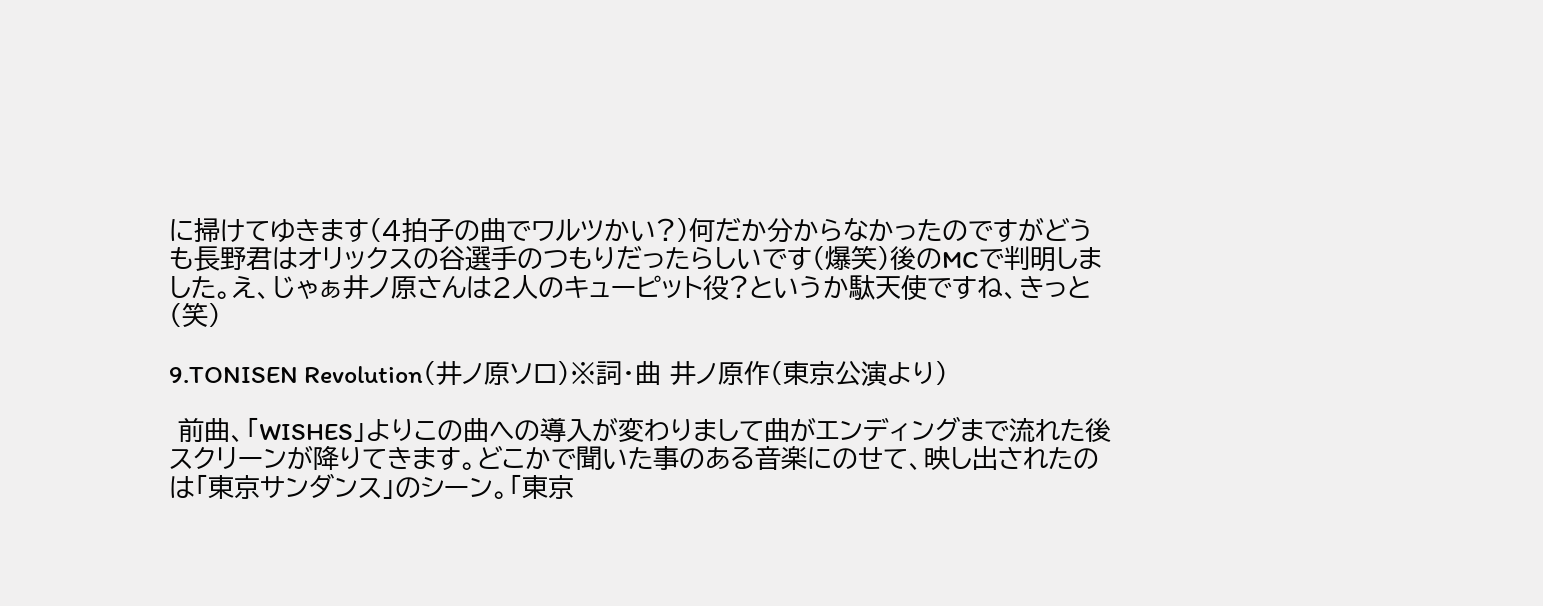に掃けてゆきます(4拍子の曲でワルツかい?)何だか分からなかったのですがどうも長野君はオリックスの谷選手のつもりだったらしいです(爆笑)後のMCで判明しました。え、じゃぁ井ノ原さんは2人のキューピット役?というか駄天使ですね、きっと(笑)

9.TONISEN Revolution(井ノ原ソロ)※詞・曲 井ノ原作(東京公演より)

 前曲、「WISHES」よりこの曲への導入が変わりまして曲がエンディングまで流れた後スクリーンが降りてきます。どこかで聞いた事のある音楽にのせて、映し出されたのは「東京サンダンス」のシーン。「東京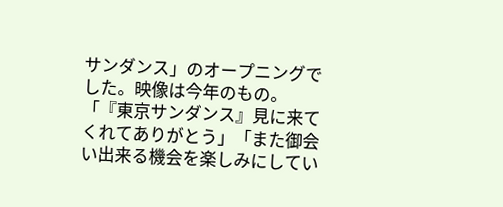サンダンス」のオープニングでした。映像は今年のもの。「『東京サンダンス』見に来てくれてありがとう」「また御会い出来る機会を楽しみにしてい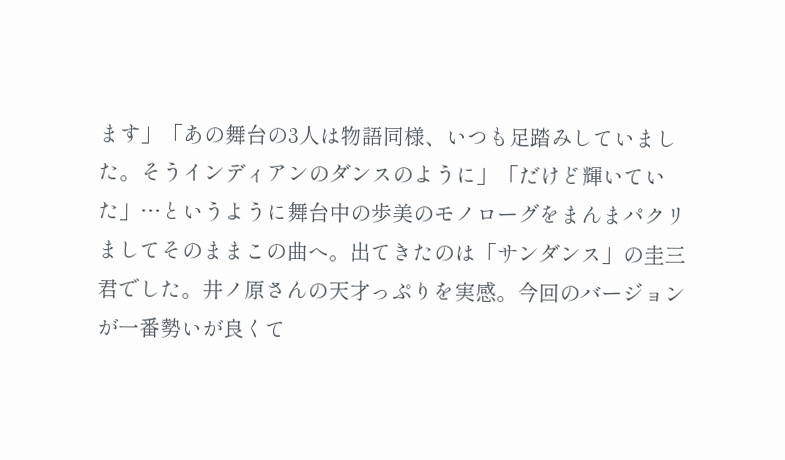ます」「あの舞台の3人は物語同様、いつも足踏みしていました。そうインディアンのダンスのように」「だけど輝いていた」…というように舞台中の歩美のモノローグをまんまパクリましてそのままこの曲へ。出てきたのは「サンダンス」の圭三君でした。井ノ原さんの天才っぷりを実感。今回のバージョンが一番勢いが良くて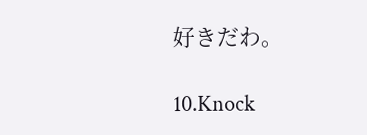好きだわ。

10.Knock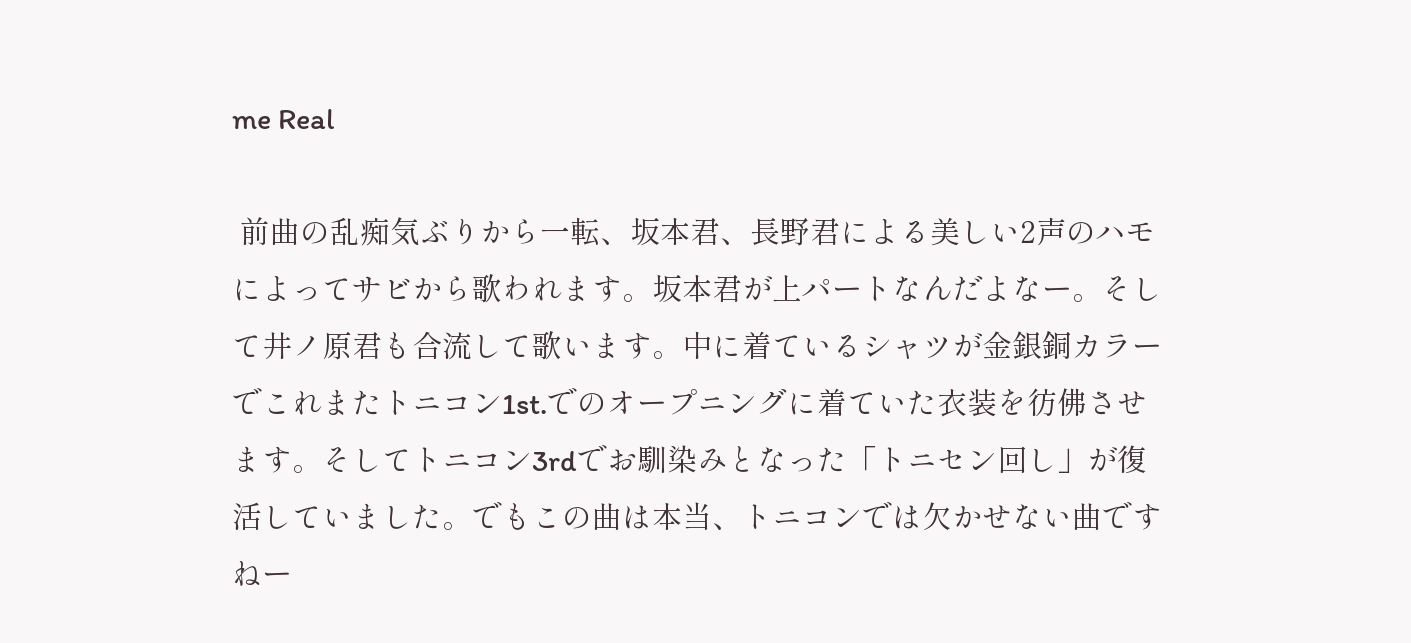me Real

 前曲の乱痴気ぶりから一転、坂本君、長野君による美しい2声のハモによってサビから歌われます。坂本君が上パートなんだよなー。そして井ノ原君も合流して歌います。中に着ているシャツが金銀銅カラーでこれまたトニコン1st.でのオープニングに着ていた衣装を彷佛させます。そしてトニコン3rdでお馴染みとなった「トニセン回し」が復活していました。でもこの曲は本当、トニコンでは欠かせない曲ですねー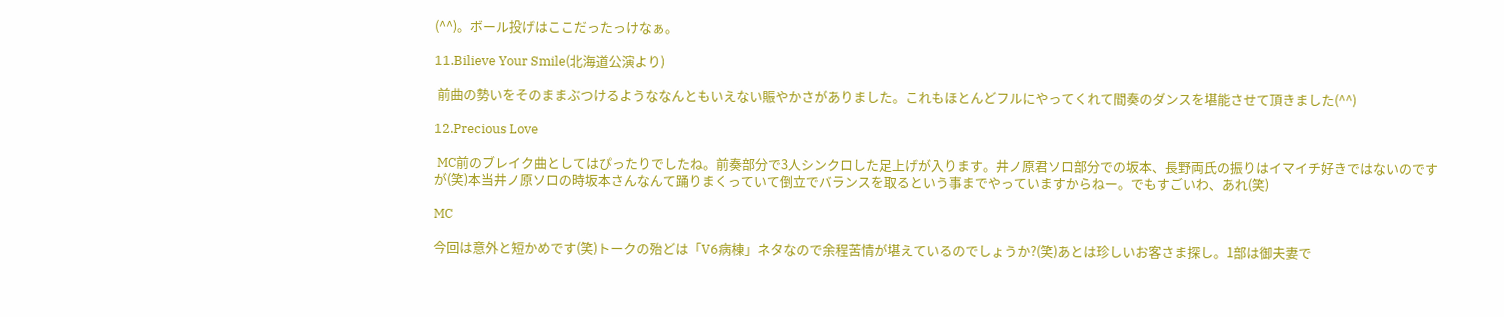(^^)。ボール投げはここだったっけなぁ。

11.Bilieve Your Smile(北海道公演より)

 前曲の勢いをそのままぶつけるようななんともいえない賑やかさがありました。これもほとんどフルにやってくれて間奏のダンスを堪能させて頂きました(^^)

12.Precious Love

 MC前のブレイク曲としてはぴったりでしたね。前奏部分で3人シンクロした足上げが入ります。井ノ原君ソロ部分での坂本、長野両氏の振りはイマイチ好きではないのですが(笑)本当井ノ原ソロの時坂本さんなんて踊りまくっていて倒立でバランスを取るという事までやっていますからねー。でもすごいわ、あれ(笑)

MC

今回は意外と短かめです(笑)トークの殆どは「V6病棟」ネタなので余程苦情が堪えているのでしょうか?(笑)あとは珍しいお客さま探し。1部は御夫妻で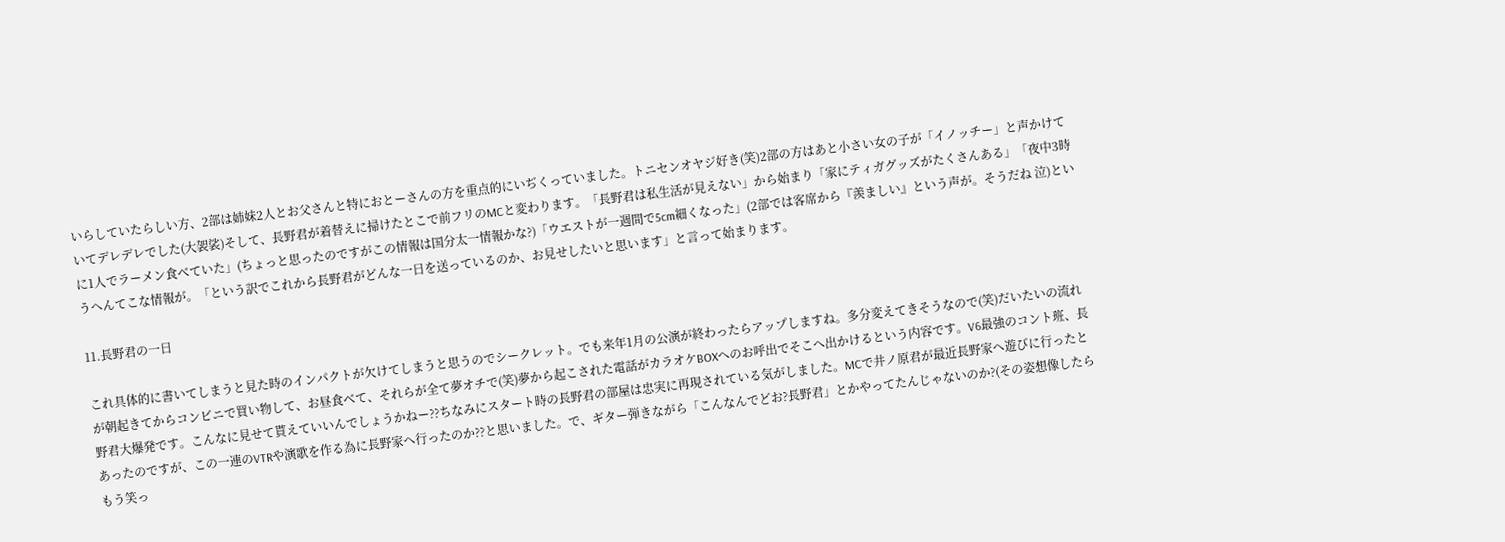いらしていたらしい方、2部は姉妹2人とお父さんと特におとーさんの方を重点的にいぢくっていました。トニセンオヤジ好き(笑)2部の方はあと小さい女の子が「イノッチー」と声かけていてデレデレでした(大袈裟)そして、長野君が着替えに掃けたとこで前フリのMCと変わります。「長野君は私生活が見えない」から始まり「家にティガグッズがたくさんある」「夜中3時に1人でラーメン食べていた」(ちょっと思ったのですがこの情報は国分太一情報かな?)「ウエストが一週間で5cm細くなった」(2部では客席から『羨ましい』という声が。そうだね 泣)というへんてこな情報が。「という訳でこれから長野君がどんな一日を送っているのか、お見せしたいと思います」と言って始まります。

11.長野君の一日

これ具体的に書いてしまうと見た時のインパクトが欠けてしまうと思うのでシークレット。でも来年1月の公演が終わったらアップしますね。多分変えてきそうなので(笑)だいたいの流れが朝起きてからコンビニで買い物して、お昼食べて、それらが全て夢オチで(笑)夢から起こされた電話がカラオケBOXへのお呼出でそこへ出かけるという内容です。V6最強のコント班、長野君大爆発です。こんなに見せて貰えていいんでしょうかねー??ちなみにスタート時の長野君の部屋は忠実に再現されている気がしました。MCで井ノ原君が最近長野家へ遊びに行ったとあったのですが、この一連のVTRや演歌を作る為に長野家へ行ったのか??と思いました。で、ギター弾きながら「こんなんでどお?長野君」とかやってたんじゃないのか?(その姿想像したらもう笑っ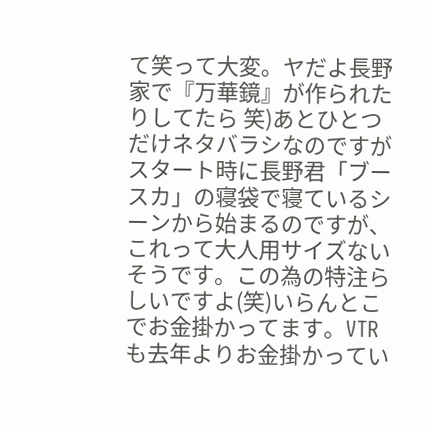て笑って大変。ヤだよ長野家で『万華鏡』が作られたりしてたら 笑)あとひとつだけネタバラシなのですがスタート時に長野君「ブースカ」の寝袋で寝ているシーンから始まるのですが、これって大人用サイズないそうです。この為の特注らしいですよ(笑)いらんとこでお金掛かってます。VTRも去年よりお金掛かってい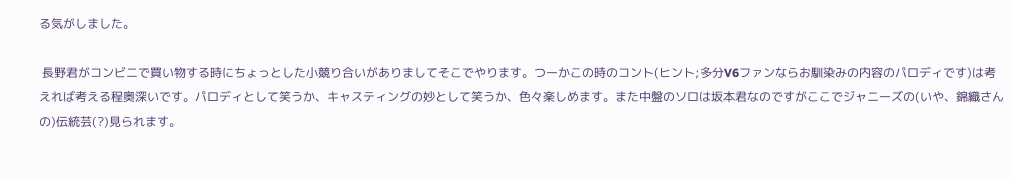る気がしました。

 長野君がコンビニで買い物する時にちょっとした小競り合いがありましてそこでやります。つーかこの時のコント(ヒント;多分V6ファンならお馴染みの内容のパロディです)は考えれば考える程奥深いです。パロディとして笑うか、キャスティングの妙として笑うか、色々楽しめます。また中盤のソロは坂本君なのですがここでジャニーズの(いや、錦織さんの)伝統芸(?)見られます。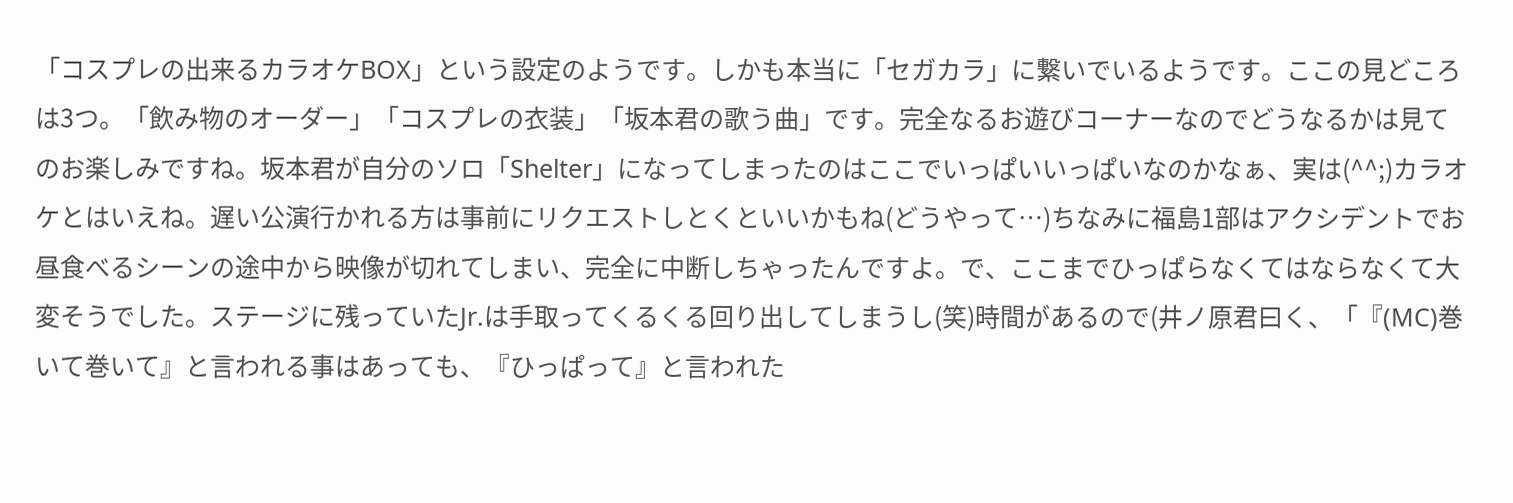「コスプレの出来るカラオケBOX」という設定のようです。しかも本当に「セガカラ」に繋いでいるようです。ここの見どころは3つ。「飲み物のオーダー」「コスプレの衣装」「坂本君の歌う曲」です。完全なるお遊びコーナーなのでどうなるかは見てのお楽しみですね。坂本君が自分のソロ「Shelter」になってしまったのはここでいっぱいいっぱいなのかなぁ、実は(^^;)カラオケとはいえね。遅い公演行かれる方は事前にリクエストしとくといいかもね(どうやって…)ちなみに福島1部はアクシデントでお昼食べるシーンの途中から映像が切れてしまい、完全に中断しちゃったんですよ。で、ここまでひっぱらなくてはならなくて大変そうでした。ステージに残っていたJr.は手取ってくるくる回り出してしまうし(笑)時間があるので(井ノ原君曰く、「『(MC)巻いて巻いて』と言われる事はあっても、『ひっぱって』と言われた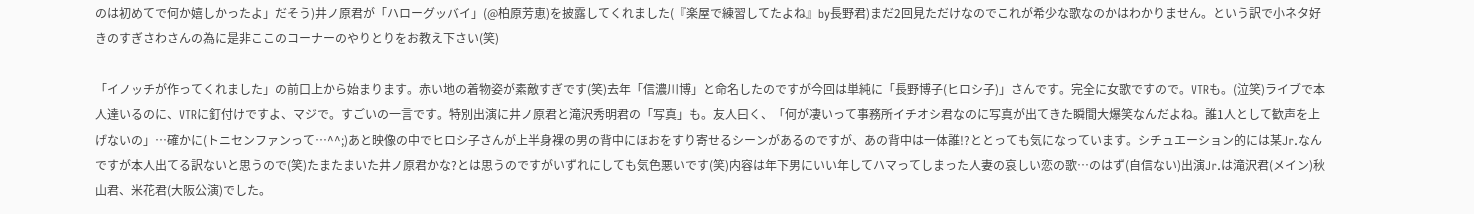のは初めてで何か嬉しかったよ」だそう)井ノ原君が「ハローグッバイ」(@柏原芳恵)を披露してくれました(『楽屋で練習してたよね』by長野君)まだ2回見ただけなのでこれが希少な歌なのかはわかりません。という訳で小ネタ好きのすぎさわさんの為に是非ここのコーナーのやりとりをお教え下さい(笑)

「イノッチが作ってくれました」の前口上から始まります。赤い地の着物姿が素敵すぎです(笑)去年「信濃川博」と命名したのですが今回は単純に「長野博子(ヒロシ子)」さんです。完全に女歌ですので。VTRも。(泣笑)ライブで本人達いるのに、VTRに釘付けですよ、マジで。すごいの一言です。特別出演に井ノ原君と滝沢秀明君の「写真」も。友人曰く、「何が凄いって事務所イチオシ君なのに写真が出てきた瞬間大爆笑なんだよね。誰1人として歓声を上げないの」…確かに(トニセンファンって…^^;)あと映像の中でヒロシ子さんが上半身裸の男の背中にほおをすり寄せるシーンがあるのですが、あの背中は一体誰!?ととっても気になっています。シチュエーション的には某Jr.なんですが本人出てる訳ないと思うので(笑)たまたまいた井ノ原君かな?とは思うのですがいずれにしても気色悪いです(笑)内容は年下男にいい年してハマってしまった人妻の哀しい恋の歌…のはず(自信ない)出演Jr.は滝沢君(メイン)秋山君、米花君(大阪公演)でした。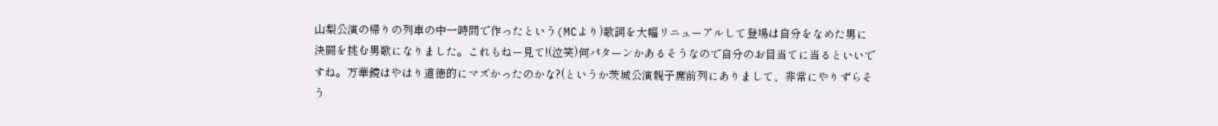山梨公演の帰りの列車の中一時間で作ったという(MCより)歌詞を大幅リニューアルして登場は自分をなめた男に決闘を挑む男歌になりました。これもねー見て!(泣笑)何パターンかあるそうなので自分のお目当てに当るといいですね。万華鏡はやはり道徳的にマズかったのかな?(というか茨城公演親子席前列にありまして、非常にやりずらそう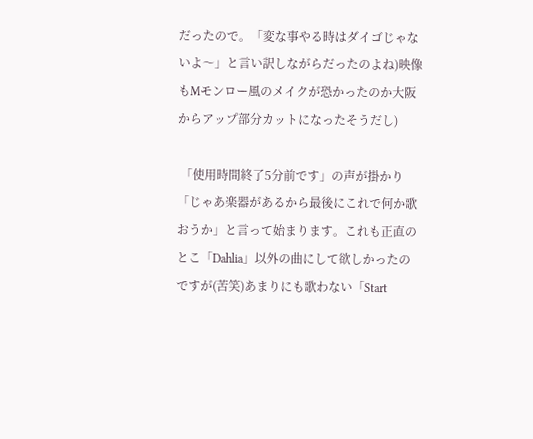だったので。「変な事やる時はダイゴじゃないよ〜」と言い訳しながらだったのよね)映像もMモンロー風のメイクが恐かったのか大阪からアップ部分カットになったそうだし)

 「使用時間終了5分前です」の声が掛かり「じゃあ楽器があるから最後にこれで何か歌おうか」と言って始まります。これも正直のとこ「Dahlia」以外の曲にして欲しかったのですが(苦笑)あまりにも歌わない「Start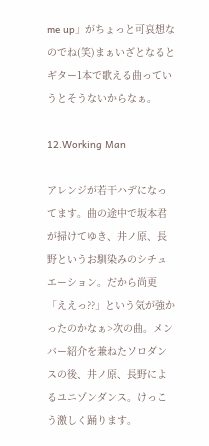me up」がちょっと可哀想なのでね(笑)まぁいざとなるとギター1本で歌える曲っていうとそうないからなぁ。

12.Working Man

アレンジが若干ハデになってます。曲の途中で坂本君が掃けてゆき、井ノ原、長野というお馴染みのシチュエーション。だから尚更「ええっ??」という気が強かったのかなぁ>次の曲。メンバー紹介を兼ねたソロダンスの後、井ノ原、長野によるユニゾンダンス。けっこう激しく踊ります。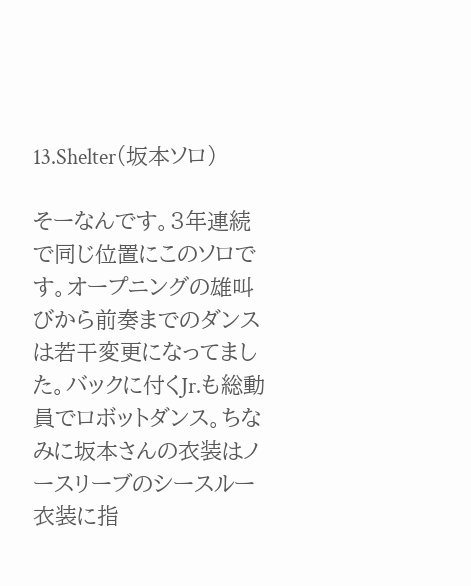13.Shelter(坂本ソロ)

そーなんです。3年連続で同じ位置にこのソロです。オープニングの雄叫びから前奏までのダンスは若干変更になってました。バックに付くJr.も総動員でロボットダンス。ちなみに坂本さんの衣装はノースリーブのシースルー衣装に指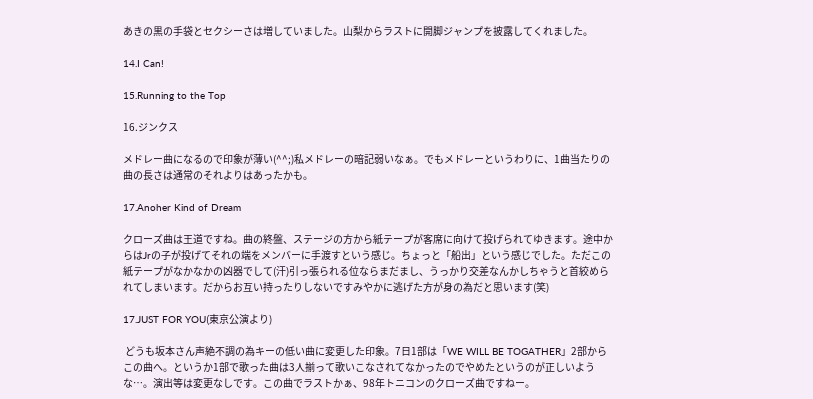あきの黒の手袋とセクシーさは増していました。山梨からラストに開脚ジャンプを披露してくれました。

14.I Can!

15.Running to the Top

16.ジンクス

メドレー曲になるので印象が薄い(^^;)私メドレーの暗記弱いなぁ。でもメドレーというわりに、1曲当たりの曲の長さは通常のそれよりはあったかも。

17.Anoher Kind of Dream

クローズ曲は王道ですね。曲の終盤、ステージの方から紙テープが客席に向けて投げられてゆきます。途中からはJrの子が投げてそれの端をメンバーに手渡すという感じ。ちょっと「船出」という感じでした。ただこの紙テープがなかなかの凶器でして(汗)引っ張られる位ならまだまし、うっかり交差なんかしちゃうと首絞められてしまいます。だからお互い持ったりしないですみやかに逃げた方が身の為だと思います(笑)

17.JUST FOR YOU(東京公演より)

 どうも坂本さん声絶不調の為キーの低い曲に変更した印象。7日1部は「WE WILL BE TOGATHER」2部からこの曲へ。というか1部で歌った曲は3人揃って歌いこなされてなかったのでやめたというのが正しいような…。演出等は変更なしです。この曲でラストかぁ、98年トニコンのクローズ曲ですねー。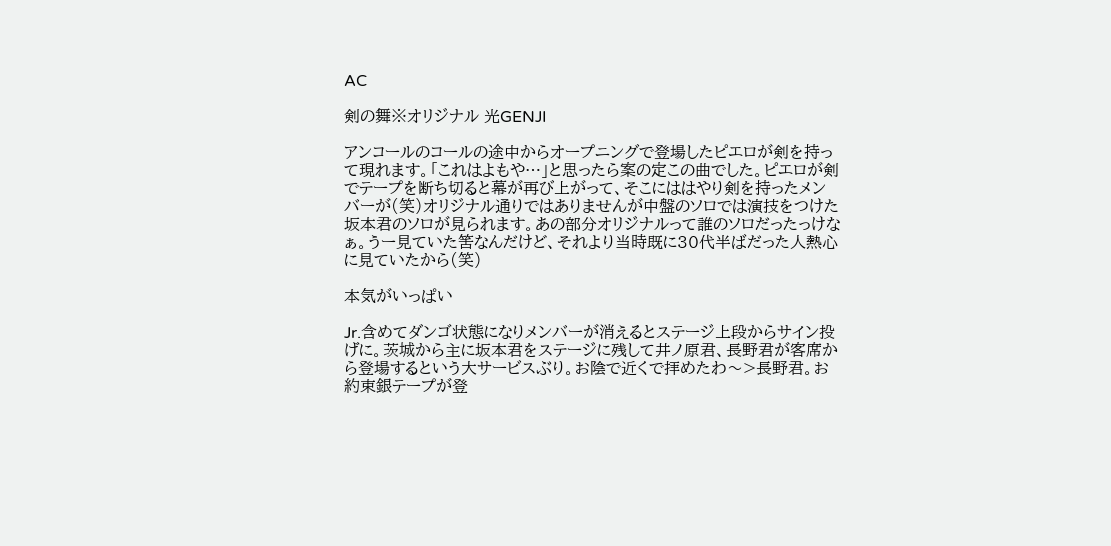AC

剣の舞※オリジナル 光GENJI

アンコールのコールの途中からオープニングで登場したピエロが剣を持って現れます。「これはよもや…」と思ったら案の定この曲でした。ピエロが剣でテープを断ち切ると幕が再び上がって、そこにははやり剣を持ったメンバーが(笑)オリジナル通りではありませんが中盤のソロでは演技をつけた坂本君のソロが見られます。あの部分オリジナルって誰のソロだったっけなぁ。うー見ていた筈なんだけど、それより当時既に30代半ばだった人熱心に見ていたから(笑)

本気がいっぱい

Jr.含めてダンゴ状態になりメンバーが消えるとステージ上段からサイン投げに。茨城から主に坂本君をステージに残して井ノ原君、長野君が客席から登場するという大サービスぶり。お陰で近くで拝めたわ〜>長野君。お約束銀テープが登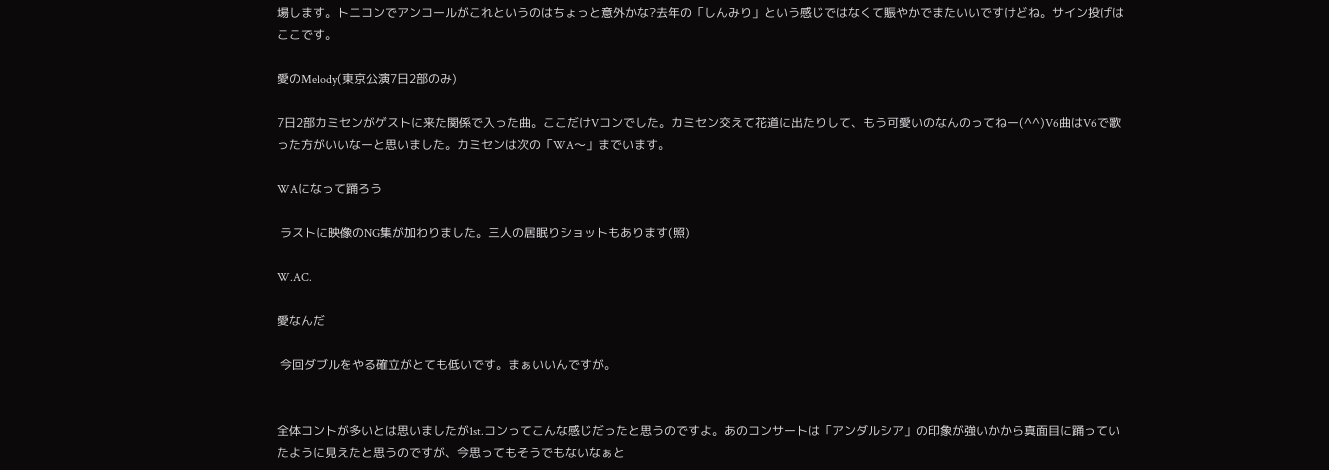場します。トニコンでアンコールがこれというのはちょっと意外かな?去年の「しんみり」という感じではなくて賑やかでまたいいですけどね。サイン投げはここです。

愛のMelody(東京公演7日2部のみ)

7日2部カミセンがゲストに来た関係で入った曲。ここだけVコンでした。カミセン交えて花道に出たりして、もう可愛いのなんのってねー(^^)V6曲はV6で歌った方がいいなーと思いました。カミセンは次の「WA〜」までいます。

WAになって踊ろう

 ラストに映像のNG集が加わりました。三人の居眠りショットもあります(照)

W.AC.

愛なんだ

 今回ダブルをやる確立がとても低いです。まぁいいんですが。


全体コントが多いとは思いましたが1st.コンってこんな感じだったと思うのですよ。あのコンサートは「アンダルシア」の印象が強いかから真面目に踊っていたように見えたと思うのですが、今思ってもそうでもないなぁと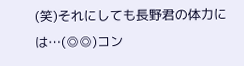(笑)それにしても長野君の体力には…(◎◎)コン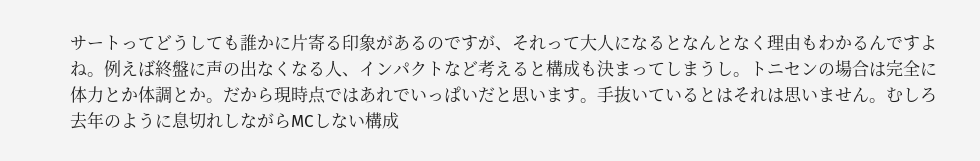サートってどうしても誰かに片寄る印象があるのですが、それって大人になるとなんとなく理由もわかるんですよね。例えば終盤に声の出なくなる人、インパクトなど考えると構成も決まってしまうし。トニセンの場合は完全に体力とか体調とか。だから現時点ではあれでいっぱいだと思います。手抜いているとはそれは思いません。むしろ去年のように息切れしながらMCしない構成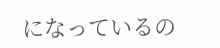になっているの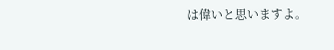は偉いと思いますよ。